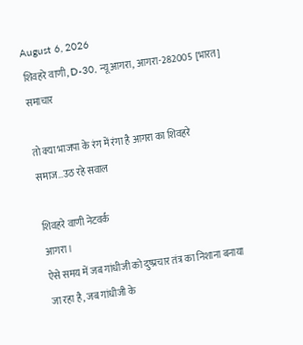August 6, 2026
शिवहरे वाणी, D-30, न्यू आगरा, आगरा-282005 [भारत]
समाचार

तो क्या भाजपा के रंग में रंगा है आगरा का शिवहरे समाज…उठ रहे सवाल

शिवहरे वाणी नेटवर्क
आगरा।
ऐसे समय में जब गांधीजी को दुष्प्रचार तंत्र का निशाना बनाया जा रहा है, जब गांधीजी के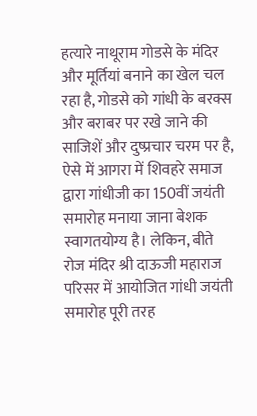हत्यारे नाथूराम गोडसे के मंदिर और मूर्तियां बनाने का खेल चल रहा है, गोडसे को गांधी के बरक्स और बराबर पर रखे जाने की साजिशें और दुष्प्रचार चरम पर है, ऐसे में आगरा में शिवहरे समाज द्वारा गांधीजी का 150वीं जयंती समारोह मनाया जाना बेशक स्वागतयोग्य है। लेकिन, बीते रोज मंदिर श्री दाऊजी महाराज परिसर में आयोजित गांधी जयंती समारोह पूरी तरह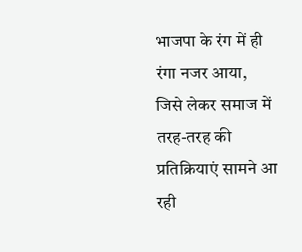भाजपा के रंग में ही रंगा नजर आया, जिसे लेकर समाज में तरह-तरह की प्रतिक्रियाएं सामने आ रही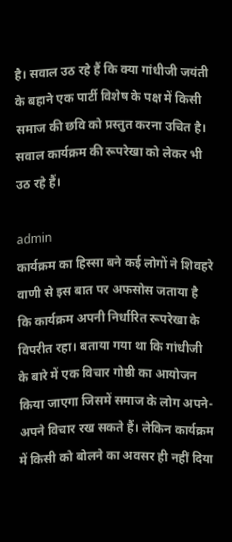है। सवाल उठ रहे हैं कि क्या गांधीजी जयंती के बहाने एक पार्टी विशेष के पक्ष में किसी समाज की छवि को प्रस्तुत करना उचित है। सवाल कार्यक्रम की रूपरेखा को लेकर भी उठ रहे हैं।

admin
कार्यक्रम का हिस्सा बने कई लोगों ने शिवहरे वाणी से इस बात पर अफसोस जताया है कि कार्यक्रम अपनी निर्धारित रूपरेखा के विपरीत रहा। बताया गया था कि गांधीजी के बारे में एक विचार गोष्ठी का आयोजन किया जाएगा जिसमें समाज के लोग अपने-अपने विचार रख सकते हैं। लेकिन कार्यक्रम में किसी को बोलने का अवसर ही नहीं दिया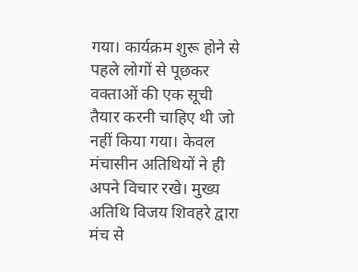गया। कार्यक्रम शुरू होने से पहले लोगों से पूछकर वक्ताओं की एक सूची तैयार करनी चाहिए थी जो नहीं किया गया। केवल मंचासीन अतिथियों ने ही अपने विचार रखे। मुख्य अतिथि विजय शिवहरे द्वारा मंच से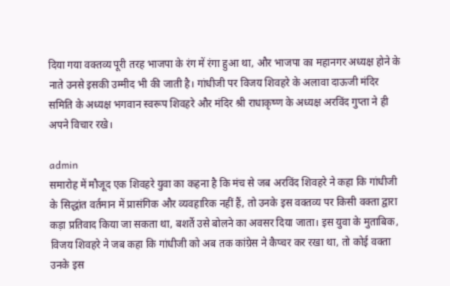दिया गया वक्तव्य पूरी तरह भाजपा के रंग में रंगा हुआ था, और भाजपा का महानगर अध्यक्ष होने के नाते उनसे इसकी उम्मीद भी की जाती है। गांधीजी पर विजय शिवहरे के अलावा दाऊजी मंदिर समिति के अध्यक्ष भगवान स्वरूप शिवहरे और मंदिर श्री राधाकृष्ण के अध्यक्ष अरविंद गुप्ता ने ही अपने विचार रखे।

admin
समारोह में मौजूद एक शिवहरे युवा का कहना है कि मंच से जब अरविंद शिवहरे ने कहा कि गांधीजी के सिद्धांत वर्तमान में प्रासंगिक और व्यवहारिक नहीं हैं, तो उनके इस वक्तव्य पर किसी वक्ता द्वारा कड़ा प्रतिवाद किया जा सकता था, बशर्ते उसे बोलने का अवसर दिया जाता। इस युवा के मुताबिक, विजय शिवहरे ने जब कहा कि गांधीजी को अब तक कांग्रेस ने कैप्चर कर रखा था, तो कोई वक्ता उनके इस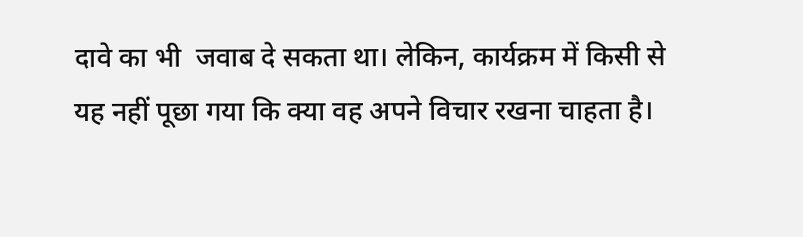दावे का भी  जवाब दे सकता था। लेकिन, कार्यक्रम में किसी से यह नहीं पूछा गया कि क्या वह अपने विचार रखना चाहता है।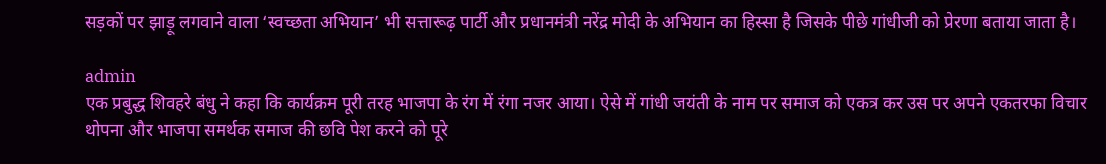सड़कों पर झाड़ू लगवाने वाला ‘स्वच्छता अभियान’ भी सत्तारूढ़ पार्टी और प्रधानमंत्री नरेंद्र मोदी के अभियान का हिस्सा है जिसके पीछे गांधीजी को प्रेरणा बताया जाता है।

admin
एक प्रबुद्ध शिवहरे बंधु ने कहा कि कार्यक्रम पूरी तरह भाजपा के रंग में रंगा नजर आया। ऐसे में गांधी जयंती के नाम पर समाज को एकत्र कर उस पर अपने एकतरफा विचार थोपना और भाजपा समर्थक समाज की छवि पेश करने को पूरे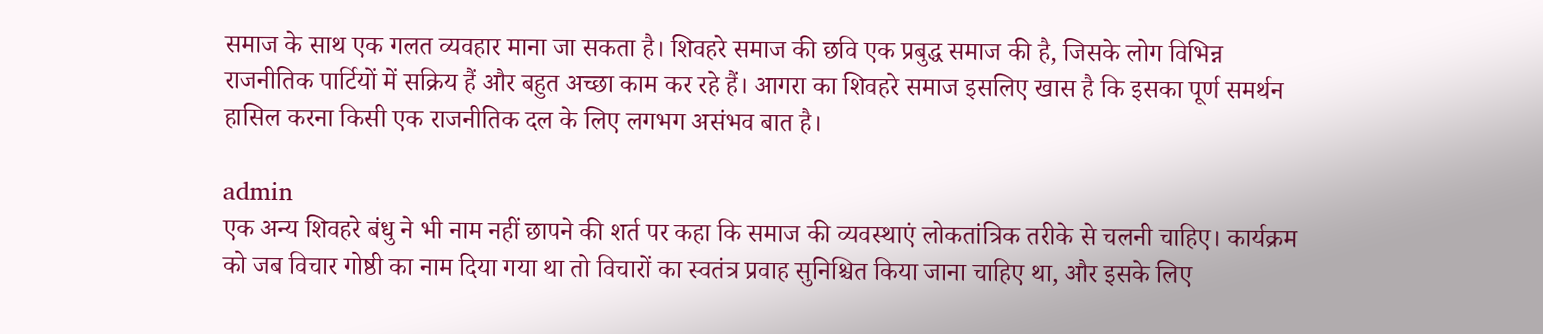समाज के साथ एक गलत व्यवहार माना जा सकता है। शिवहरे समाज की छवि एक प्रबुद्ध समाज की है, जिसके लोग विभिन्न राजनीतिक पार्टियों में सक्रिय हैं और बहुत अच्छा काम कर रहे हैं। आगरा का शिवहरे समाज इसलिए खास है कि इसका पूर्ण समर्थन हासिल करना किसी एक राजनीतिक दल के लिए लगभग असंभव बात है।

admin
एक अन्य शिवहरे बंधु ने भी नाम नहीं छापने की शर्त पर कहा कि समाज की व्यवस्थाएं लोकतांत्रिक तरीके से चलनी चाहिए। कार्यक्रम को जब विचार गोष्ठी का नाम दिया गया था तो विचारों का स्वतंत्र प्रवाह सुनिश्चित किया जाना चाहिए था, और इसके लिए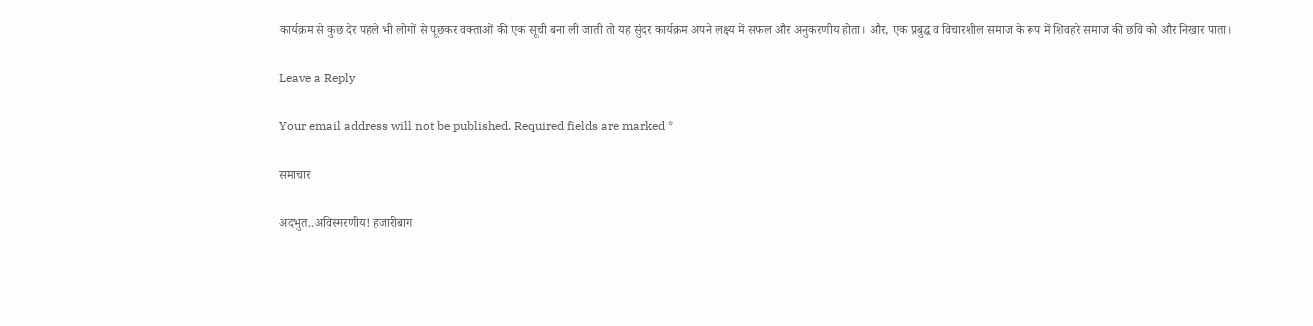कार्यक्रम से कुछ देर पहले भी लोगों से पूछकर वक्ताओं की एक सूची बना ली जाती तो यह सुंदर कार्यक्रम अपने लक्ष्य में सफल और अनुकरणीय होता। और, एक प्रबुद्ध व विचारशील समाज के रूप में शिवहरे समाज की छवि को और निखार पाता।

Leave a Reply

Your email address will not be published. Required fields are marked *

समाचार

अदभुत..अविस्मरणीय! हजारीबाग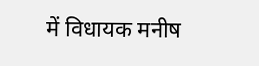में विधायक मनीष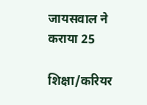जायसवाल ने कराया 25

शिक्षा/करियर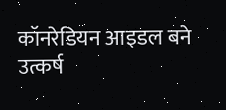कॉनरेडियन आइडल बने उत्कर्ष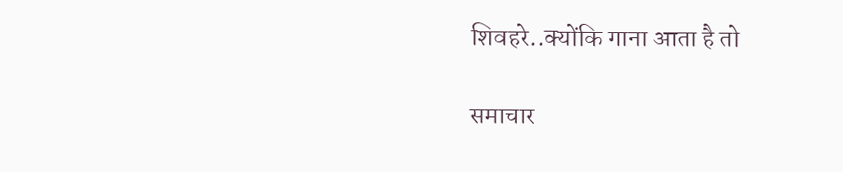शिवहरे..क्योंकि गाना आता है तो

समाचार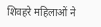शिवहरे महिलाओं ने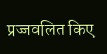प्रज्जवलित किए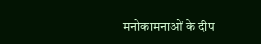मनोकामनाओं के दीप